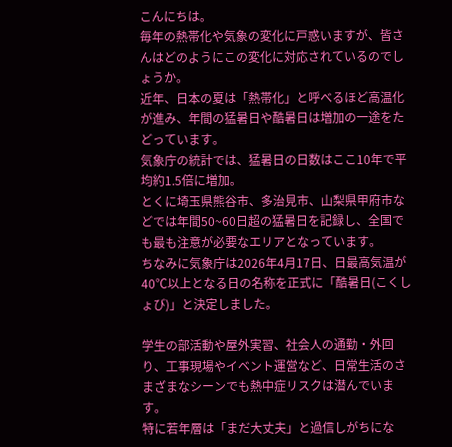こんにちは。
毎年の熱帯化や気象の変化に戸惑いますが、皆さんはどのようにこの変化に対応されているのでしょうか。
近年、日本の夏は「熱帯化」と呼べるほど高温化が進み、年間の猛暑日や酷暑日は増加の一途をたどっています。
気象庁の統計では、猛暑日の日数はここ10年で平均約1.5倍に増加。
とくに埼玉県熊谷市、多治見市、山梨県甲府市などでは年間50~60日超の猛暑日を記録し、全国でも最も注意が必要なエリアとなっています。
ちなみに気象庁は2026年4月17日、日最高気温が40℃以上となる日の名称を正式に「酷暑日(こくしょび)」と決定しました。

学生の部活動や屋外実習、社会人の通勤・外回り、工事現場やイベント運営など、日常生活のさまざまなシーンでも熱中症リスクは潜んでいます。
特に若年層は「まだ大丈夫」と過信しがちにな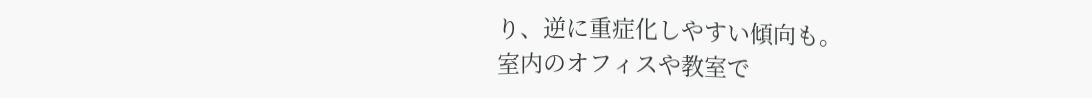り、逆に重症化しやすい傾向も。
室内のオフィスや教室で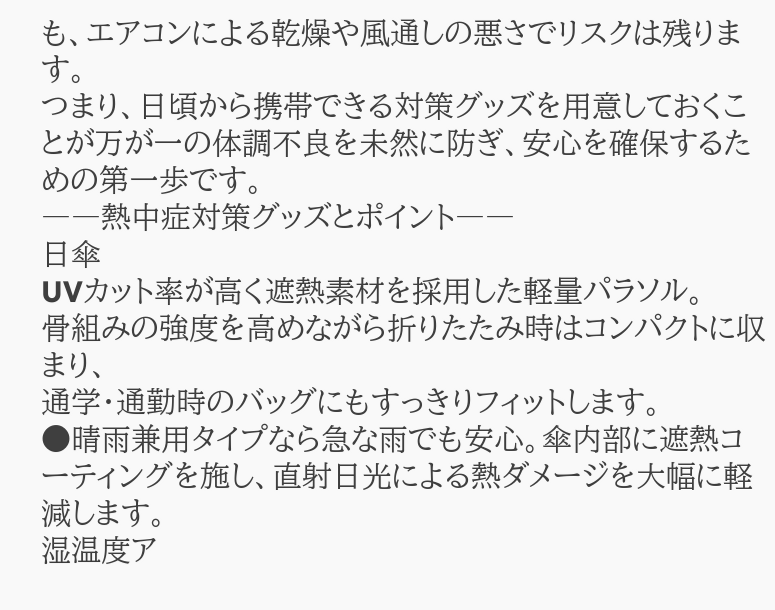も、エアコンによる乾燥や風通しの悪さでリスクは残ります。
つまり、日頃から携帯できる対策グッズを用意しておくことが万が一の体調不良を未然に防ぎ、安心を確保するための第一歩です。
――熱中症対策グッズとポイント――
日傘
UVカット率が高く遮熱素材を採用した軽量パラソル。
骨組みの強度を高めながら折りたたみ時はコンパクトに収まり、
通学・通勤時のバッグにもすっきりフィットします。
●晴雨兼用タイプなら急な雨でも安心。傘内部に遮熱コーティングを施し、直射日光による熱ダメージを大幅に軽減します。
湿温度ア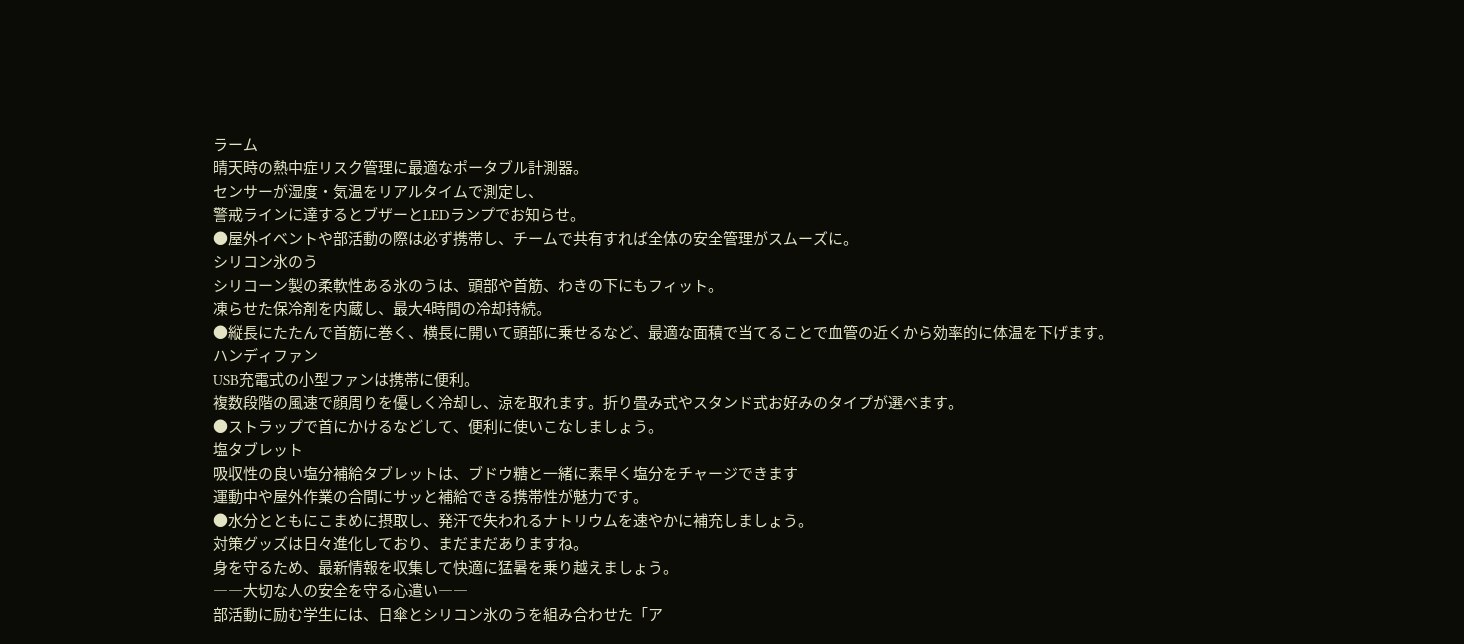ラーム
晴天時の熱中症リスク管理に最適なポータブル計測器。
センサーが湿度・気温をリアルタイムで測定し、
警戒ラインに達するとブザーとLEDランプでお知らせ。
●屋外イベントや部活動の際は必ず携帯し、チームで共有すれば全体の安全管理がスムーズに。
シリコン氷のう
シリコーン製の柔軟性ある氷のうは、頭部や首筋、わきの下にもフィット。
凍らせた保冷剤を内蔵し、最大4時間の冷却持続。
●縦長にたたんで首筋に巻く、横長に開いて頭部に乗せるなど、最適な面積で当てることで血管の近くから効率的に体温を下げます。
ハンディファン
USB充電式の小型ファンは携帯に便利。
複数段階の風速で顔周りを優しく冷却し、涼を取れます。折り畳み式やスタンド式お好みのタイプが選べます。
●ストラップで首にかけるなどして、便利に使いこなしましょう。
塩タブレット
吸収性の良い塩分補給タブレットは、ブドウ糖と一緒に素早く塩分をチャージできます
運動中や屋外作業の合間にサッと補給できる携帯性が魅力です。
●水分とともにこまめに摂取し、発汗で失われるナトリウムを速やかに補充しましょう。
対策グッズは日々進化しており、まだまだありますね。
身を守るため、最新情報を収集して快適に猛暑を乗り越えましょう。
――大切な人の安全を守る心遣い――
部活動に励む学生には、日傘とシリコン氷のうを組み合わせた「ア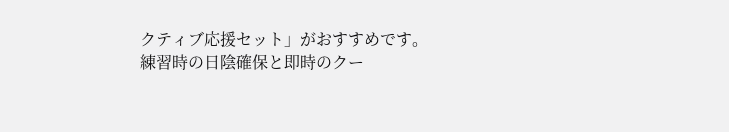クティブ応援セット」がおすすめです。
練習時の日陰確保と即時のクー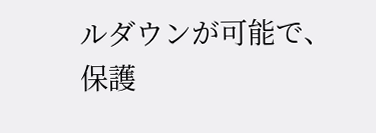ルダウンが可能で、保護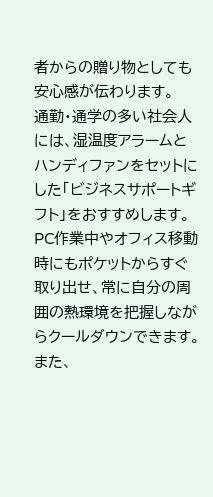者からの贈り物としても安心感が伝わります。
通勤・通学の多い社会人には、湿温度アラームとハンディファンをセットにした「ビジネスサポートギフト」をおすすめします。
PC作業中やオフィス移動時にもポケットからすぐ取り出せ、常に自分の周囲の熱環境を把握しながらクールダウンできます。
また、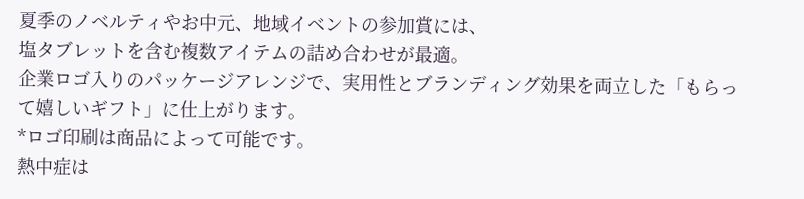夏季のノベルティやお中元、地域イベントの参加賞には、
塩タブレットを含む複数アイテムの詰め合わせが最適。
企業ロゴ入りのパッケージアレンジで、実用性とブランディング効果を両立した「もらって嬉しいギフト」に仕上がります。
*ロゴ印刷は商品によって可能です。
熱中症は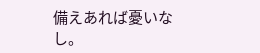備えあれば憂いなし。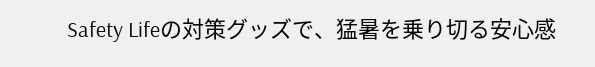Safety Lifeの対策グッズで、猛暑を乗り切る安心感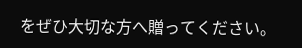をぜひ大切な方へ贈ってください。